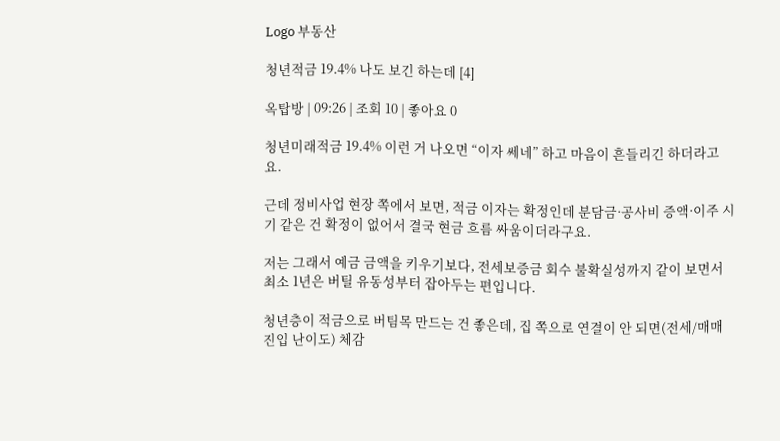Logo 부동산

청년적금 19.4% 나도 보긴 하는데 [4]

옥탑방 | 09:26 | 조회 10 | 좋아요 0

청년미래적금 19.4% 이런 거 나오면 “이자 쎄네” 하고 마음이 흔들리긴 하더라고요.

근데 정비사업 현장 쪽에서 보면, 적금 이자는 확정인데 분담금·공사비 증액·이주 시기 같은 건 확정이 없어서 결국 현금 흐름 싸움이더라구요.

저는 그래서 예금 금액을 키우기보다, 전세보증금 회수 불확실성까지 같이 보면서 최소 1년은 버틸 유동성부터 잡아두는 편입니다.

청년층이 적금으로 버팀목 만드는 건 좋은데, 집 쪽으로 연결이 안 되면(전세/매매 진입 난이도) 체감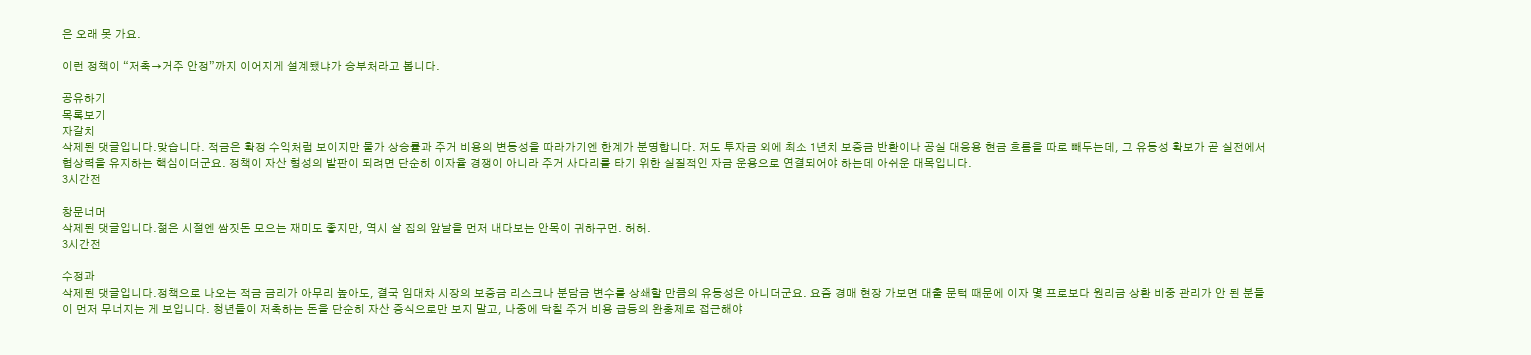은 오래 못 가요.

이런 정책이 “저축→거주 안정”까지 이어지게 설계됐냐가 승부처라고 봅니다.

공유하기
목록보기
자갈치
삭제된 댓글입니다.맞습니다. 적금은 확정 수익처럼 보이지만 물가 상승률과 주거 비용의 변동성을 따라가기엔 한계가 분명합니다. 저도 투자금 외에 최소 1년치 보증금 반환이나 공실 대응용 현금 흐름을 따로 빼두는데, 그 유동성 확보가 곧 실전에서 협상력을 유지하는 핵심이더군요. 정책이 자산 형성의 발판이 되려면 단순히 이자율 경쟁이 아니라 주거 사다리를 타기 위한 실질적인 자금 운용으로 연결되어야 하는데 아쉬운 대목입니다.
3시간전

창문너머
삭제된 댓글입니다.젊은 시절엔 쌈짓돈 모으는 재미도 좋지만, 역시 살 집의 앞날을 먼저 내다보는 안목이 귀하구먼. 허허.
3시간전

수정과
삭제된 댓글입니다.정책으로 나오는 적금 금리가 아무리 높아도, 결국 임대차 시장의 보증금 리스크나 분담금 변수를 상쇄할 만큼의 유동성은 아니더군요. 요즘 경매 현장 가보면 대출 문턱 때문에 이자 몇 프로보다 원리금 상환 비중 관리가 안 된 분들이 먼저 무너지는 게 보입니다. 청년들이 저축하는 돈을 단순히 자산 증식으로만 보지 말고, 나중에 닥칠 주거 비용 급등의 완충제로 접근해야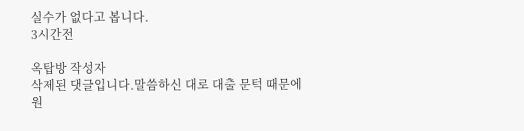실수가 없다고 봅니다.
3시간전

옥탑방 작성자
삭제된 댓글입니다.말씀하신 대로 대출 문턱 때문에 원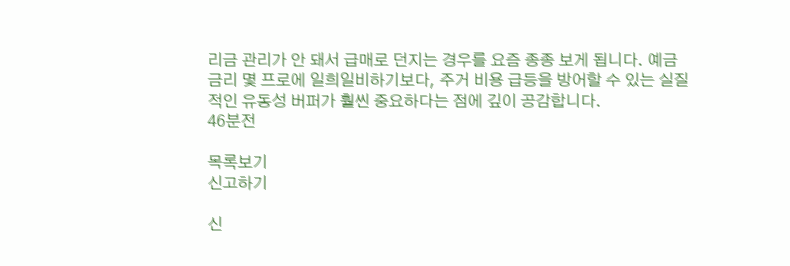리금 관리가 안 돼서 급매로 던지는 경우를 요즘 종종 보게 됩니다. 예금 금리 몇 프로에 일희일비하기보다, 주거 비용 급등을 방어할 수 있는 실질적인 유동성 버퍼가 훨씬 중요하다는 점에 깊이 공감합니다.
46분전

목록보기
신고하기

신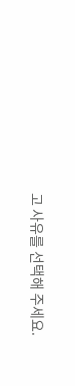고 사유를 선택해 주세요.